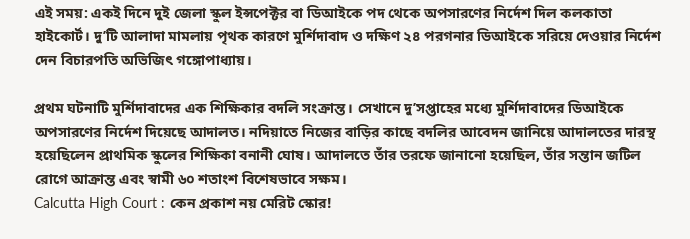এই সময়: একই দিনে দুই জেলা স্কুল ইন্সপেক্টর বা ডিআইকে পদ থেকে অপসারণের নির্দেশ দিল কলকাতা হাইকোর্ট। দু’টি আলাদা মামলায় পৃথক কারণে মুর্শিদাবাদ ও দক্ষিণ ২৪ পরগনার ডিআইকে সরিয়ে দেওয়ার নির্দেশ দেন বিচারপতি অভিজিৎ গঙ্গোপাধ্যায়।

প্রথম ঘটনাটি মুর্শিদাবাদের এক শিক্ষিকার বদলি সংক্রান্ত। সেখানে দু’সপ্তাহের মধ্যে মুর্শিদাবাদের ডিআইকে অপসারণের নির্দেশ দিয়েছে আদালত। নদিয়াতে নিজের বাড়ির কাছে বদলির আবেদন জানিয়ে আদালতের দারস্থ হয়েছিলেন প্রাথমিক স্কুলের শিক্ষিকা বনানী ঘোষ। আদালতে তাঁর তরফে জানানো হয়েছিল, তাঁর সন্তান জটিল রোগে আক্রান্ত এবং স্বামী ৬০ শতাংশ বিশেষভাবে সক্ষম।
Calcutta High Court : কেন প্রকাশ নয় মেরিট স্কোর!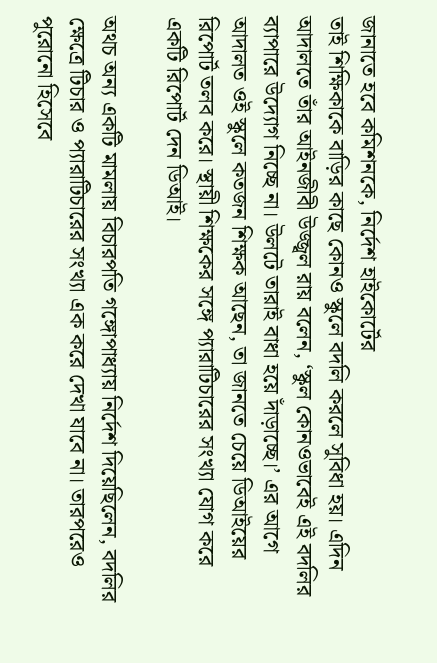জানাতে হবে কমিশনকে, নির্দেশ হাইকোর্টের
তাই শিক্ষিকাকে বাড়ির কাছে কোনও স্কুলে বদলি করলে সুবিধা হয়। এদিন আদালতে তাঁর আইনজীবী উজ্জ্বল রায় বলেন, ‘স্কুল কোনওভাবেই এই বদলির ব্যাপারে উদ্যোগ নিচ্ছে না। উলটে তারাই বাধা হয়ে দাঁড়াচ্ছে।’ এর আগে আদালত ওই স্কুলে কতজন শিক্ষক আছেন, তা জানতে চেয়ে ডিআইয়ের রিপোর্ট তলব করে। স্থায়ী শিক্ষকের সঙ্গে প্যারাটিচারের সংখ্যা যোগ করে একটি রিপোর্ট দেন ডিআই।

অথচ অন্য একটি মামলায় বিচারপতি গঙ্গোপাধ্যায় নির্দেশ দিয়েছিলেন, বদলির ক্ষেত্রে টিচার ও প্যারাটিচারের সংখ্যা এক করে দেখা যাবে না। তারপরেও পুরোনো হিসেবে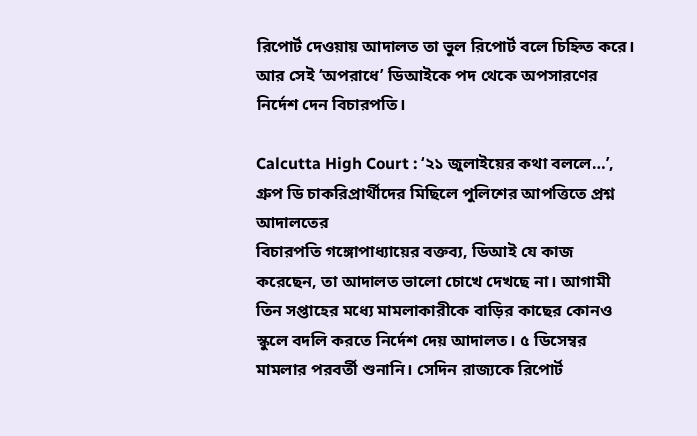রিপোর্ট দেওয়ায় আদালত তা ভুল রিপোর্ট বলে চিহ্নিত করে। আর সেই ‘অপরাধে’ ডিআইকে পদ থেকে অপসারণের নির্দেশ দেন বিচারপতি।

Calcutta High Court : ‘২১ জুলাইয়ের কথা বললে…’, গ্রুপ ডি চাকরিপ্রার্থীদের মিছিলে পুলিশের আপত্তিতে প্রশ্ন আদালতের
বিচারপতি গঙ্গোপাধ্যায়ের বক্তব্য, ডিআই যে কাজ করেছেন, তা আদালত ভালো চোখে দেখছে না। আগামী তিন সপ্তাহের মধ্যে মামলাকারীকে বাড়ির কাছের কোনও স্কুলে বদলি করতে নির্দেশ দেয় আদালত। ৫ ডিসেম্বর মামলার পরবর্তী শুনানি। সেদিন রাজ্যকে রিপোর্ট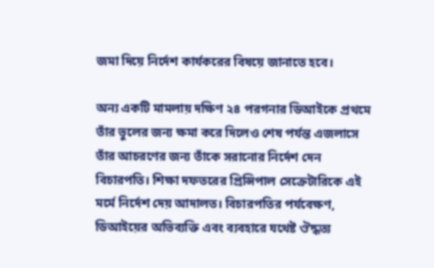জমা দিয়ে নির্দেশ কার্যকরের বিষয়ে জানাতে হবে।

অন্য একটি মামলায় দক্ষিণ ২৪ পরগনার ডিআইকে প্রথমে তাঁর ভুলের জন্য ক্ষমা করে দিলেও শেষ পর্যন্ত এজলাসে তাঁর আচরণের জন্য তাঁকে সরানোর নির্দেশ দেন বিচারপতি। শিক্ষা দফতরের প্রিন্সিপাল সেক্রেটারিকে এই মর্মে নির্দেশ দেয় আদালত। বিচারপতির পর্যবেক্ষণ, ডিআইয়ের অভিব্যক্তি এবং ব্যবহারে যথেষ্ট ঔদ্ধত্য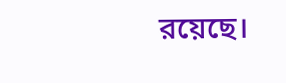রয়েছে।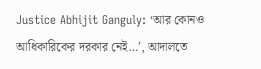Justice Abhijit Ganguly: ‘আর কোনও আধিকারিকের দরকার নেই…’, আদালতে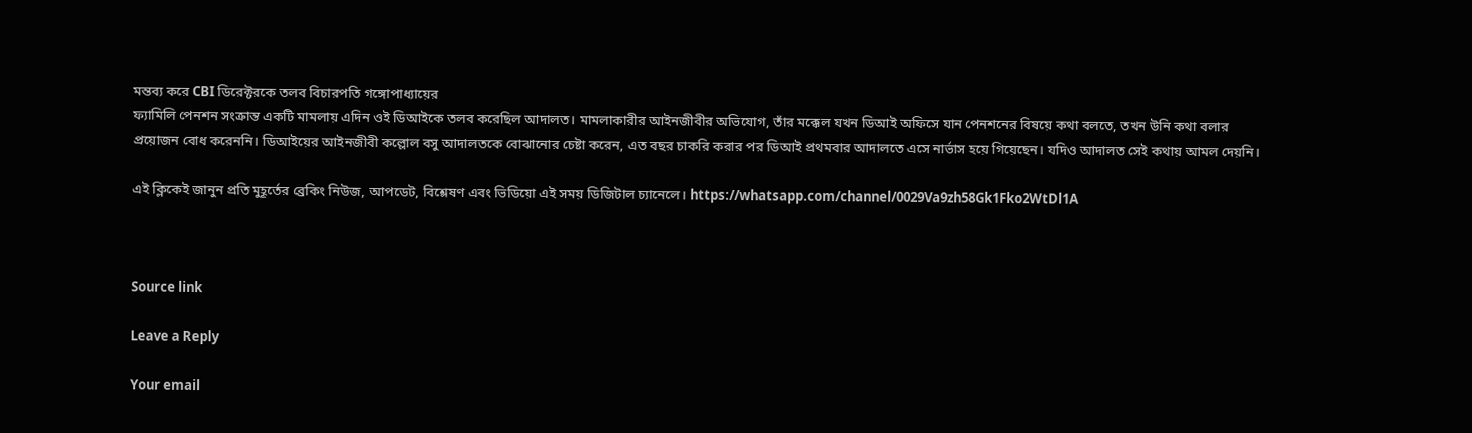মন্তব্য করে CBI ডিরেক্টরকে তলব বিচারপতি গঙ্গোপাধ্যায়ের
ফ্যামিলি পেনশন সংক্রান্ত একটি মামলায় এদিন ওই ডিআইকে তলব করেছিল আদালত। মামলাকারীর আইনজীবীর অভিযোগ, তাঁর মক্কেল যখন ডিআই অফিসে যান পেনশনের বিষয়ে কথা বলতে, তখন উনি কথা বলার প্রয়োজন বোধ করেননি। ডিআইয়ের আইনজীবী কল্লোল বসু আদালতকে বোঝানোর চেষ্টা করেন, এত বছর চাকরি করার পর ডিআই প্রথমবার আদালতে এসে নার্ভাস হয়ে গিয়েছেন। যদিও আদালত সেই কথায় আমল দেয়নি।

এই ক্লিকেই জানুন প্রতি মুহূর্তের ব্রেকিং নিউজ, আপডেট, বিশ্লেষণ এবং ভিডিয়ো এই সময় ডিজিটাল চ্যানেলে। https://whatsapp.com/channel/0029Va9zh58Gk1Fko2WtDl1A



Source link

Leave a Reply

Your email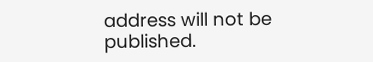address will not be published.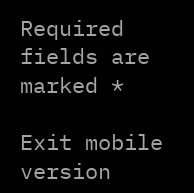Required fields are marked *

Exit mobile version